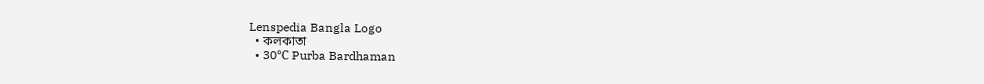Lenspedia Bangla Logo
  • কলকাতা
  • 30℃ Purba Bardhaman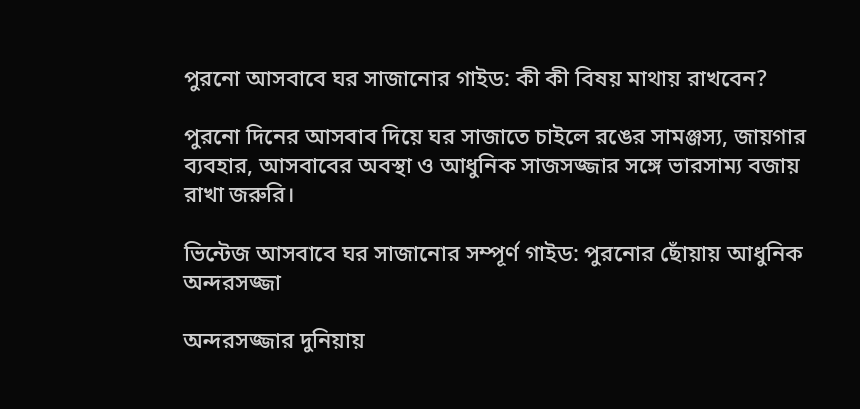পুরনো আসবাবে ঘর সাজানোর গাইড: কী কী বিষয় মাথায় রাখবেন?

পুরনো দিনের আসবাব দিয়ে ঘর সাজাতে চাইলে রঙের সামঞ্জস্য, জায়গার ব্যবহার, আসবাবের অবস্থা ও আধুনিক সাজসজ্জার সঙ্গে ভারসাম্য বজায় রাখা জরুরি।

ভিন্টেজ আসবাবে ঘর সাজানোর সম্পূর্ণ গাইড: পুরনোর ছোঁয়ায় আধুনিক অন্দরসজ্জা

অন্দরসজ্জার দুনিয়ায়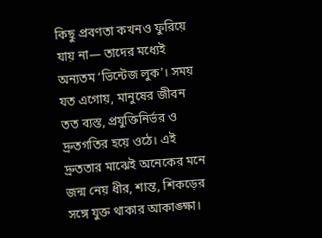কিছু প্রবণতা কখনও ফুরিয়ে যায় না— তাদের মধ্যেই অন্যতম ‘ভিন্টেজ লুক’। সময় যত এগোয়, মানুষের জীবন তত ব্যস্ত, প্রযুক্তিনির্ভর ও দ্রুতগতির হয়ে ওঠে। এই দ্রুততার মাঝেই অনেকের মনে জন্ম নেয় ধীর, শান্ত, শিকড়ের সঙ্গে যুক্ত থাকার আকাঙ্ক্ষা।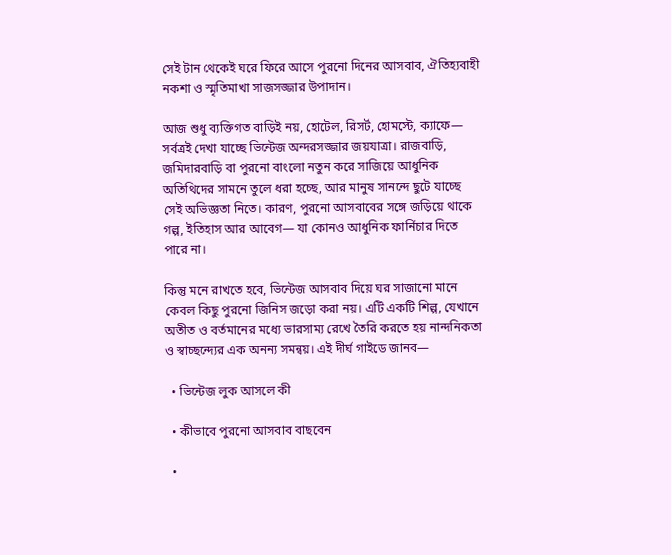সেই টান থেকেই ঘরে ফিরে আসে পুরনো দিনের আসবাব, ঐতিহ্যবাহী নকশা ও স্মৃতিমাখা সাজসজ্জার উপাদান।

আজ শুধু ব্যক্তিগত বাড়িই নয়, হোটেল, রিসর্ট, হোমস্টে, ক্যাফে— সর্বত্রই দেখা যাচ্ছে ভিন্টেজ অন্দরসজ্জার জয়যাত্রা। রাজবাড়ি, জমিদারবাড়ি বা পুরনো বাংলো নতুন করে সাজিয়ে আধুনিক অতিথিদের সামনে তুলে ধরা হচ্ছে, আর মানুষ সানন্দে ছুটে যাচ্ছে সেই অভিজ্ঞতা নিতে। কারণ, পুরনো আসবাবের সঙ্গে জড়িয়ে থাকে গল্প, ইতিহাস আর আবেগ— যা কোনও আধুনিক ফার্নিচার দিতে পারে না।

কিন্তু মনে রাখতে হবে, ভিন্টেজ আসবাব দিয়ে ঘর সাজানো মানে কেবল কিছু পুরনো জিনিস জড়ো করা নয়। এটি একটি শিল্প, যেখানে অতীত ও বর্তমানের মধ্যে ভারসাম্য রেখে তৈরি করতে হয় নান্দনিকতা ও স্বাচ্ছন্দ্যের এক অনন্য সমন্বয়। এই দীর্ঘ গাইডে জানব—

  • ভিন্টেজ লুক আসলে কী

  • কীভাবে পুরনো আসবাব বাছবেন

  •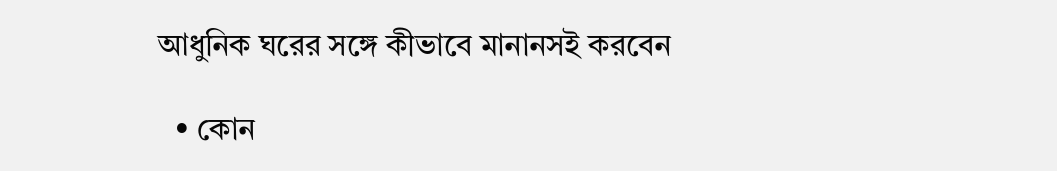আধুনিক ঘরের সঙ্গে কীভাবে মানানসই করবেন

  • কোন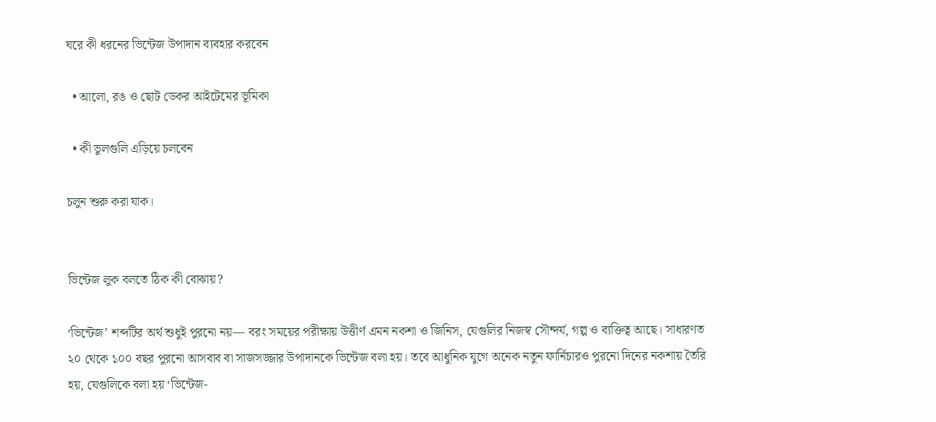ঘরে কী ধরনের ভিন্টেজ উপাদান ব্যবহার করবেন

  • আলো, রঙ ও ছোট ডেকর আইটেমের ভূমিকা

  • কী ভুলগুলি এড়িয়ে চলবেন

চলুন শুরু করা যাক।


ভিন্টেজ লুক বলতে ঠিক কী বোঝায়?

‘ভিন্টেজ’ শব্দটির অর্থ শুধুই পুরনো নয়— বরং সময়ের পরীক্ষায় উত্তীর্ণ এমন নকশা ও জিনিস, যেগুলির নিজস্ব সৌন্দর্য, গল্প ও ব্যক্তিত্ব আছে। সাধারণত ২০ থেকে ১০০ বছর পুরনো আসবাব বা সাজসজ্জার উপাদানকে ভিন্টেজ বলা হয়। তবে আধুনিক যুগে অনেক নতুন ফার্নিচারও পুরনো দিনের নকশায় তৈরি হয়, যেগুলিকে বলা হয় ‘ভিন্টেজ-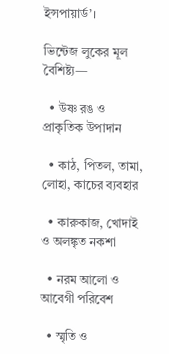ইন্সপায়ার্ড’।

ভিন্টেজ লুকের মূল বৈশিষ্ট্য—

  • উষ্ণ রঙ ও প্রাকৃতিক উপাদান

  • কাঠ, পিতল, তামা, লোহা, কাচের ব্যবহার

  • কারুকাজ, খোদাই ও অলঙ্কৃত নকশা

  • নরম আলো ও আবেগী পরিবেশ

  • স্মৃতি ও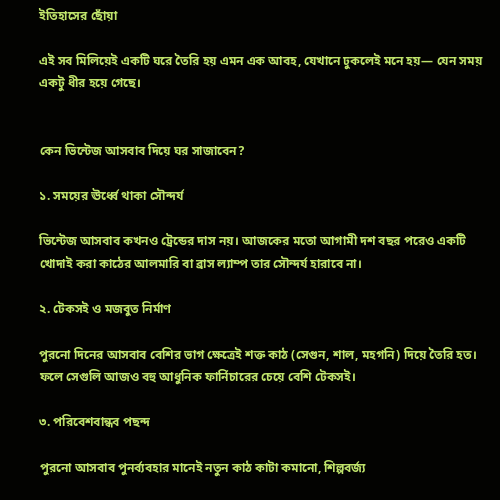ইতিহাসের ছোঁয়া

এই সব মিলিয়েই একটি ঘরে তৈরি হয় এমন এক আবহ, যেখানে ঢুকলেই মনে হয়— যেন সময় একটু ধীর হয়ে গেছে।


কেন ভিন্টেজ আসবাব দিয়ে ঘর সাজাবেন?

১. সময়ের ঊর্ধ্বে থাকা সৌন্দর্য

ভিন্টেজ আসবাব কখনও ট্রেন্ডের দাস নয়। আজকের মতো আগামী দশ বছর পরেও একটি খোদাই করা কাঠের আলমারি বা ব্রাস ল্যাম্প তার সৌন্দর্য হারাবে না।

২. টেকসই ও মজবুত নির্মাণ

পুরনো দিনের আসবাব বেশির ভাগ ক্ষেত্রেই শক্ত কাঠ (সেগুন, শাল, মহগনি) দিয়ে তৈরি হত। ফলে সেগুলি আজও বহু আধুনিক ফার্নিচারের চেয়ে বেশি টেকসই।

৩. পরিবেশবান্ধব পছন্দ

পুরনো আসবাব পুনর্ব্যবহার মানেই নতুন কাঠ কাটা কমানো, শিল্পবর্জ্য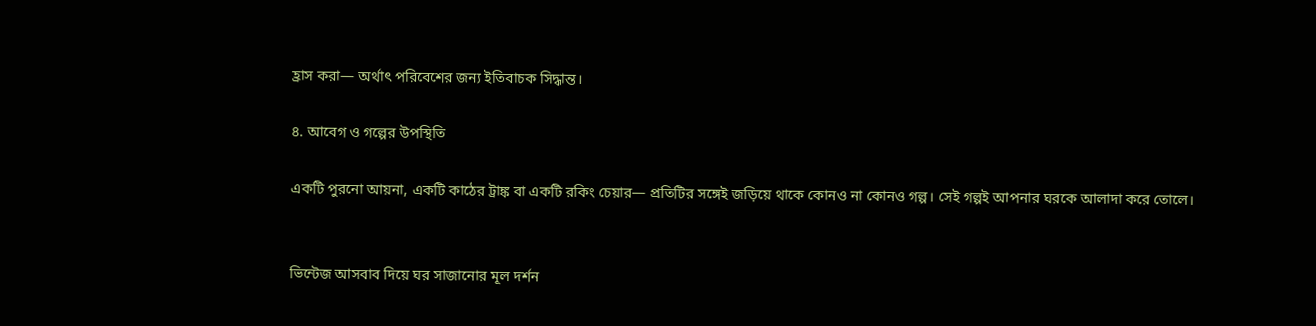হ্রাস করা— অর্থাৎ পরিবেশের জন্য ইতিবাচক সিদ্ধান্ত।

৪. আবেগ ও গল্পের উপস্থিতি

একটি পুরনো আয়না, একটি কাঠের ট্রাঙ্ক বা একটি রকিং চেয়ার— প্রতিটির সঙ্গেই জড়িয়ে থাকে কোনও না কোনও গল্প। সেই গল্পই আপনার ঘরকে আলাদা করে তোলে।


ভিন্টেজ আসবাব দিয়ে ঘর সাজানোর মূল দর্শন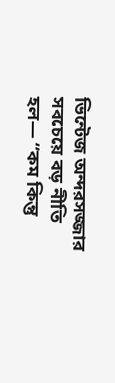ভিন্টেজ অন্দরসজ্জার সবচেয়ে বড় নীতি হল— “কম কিন্তু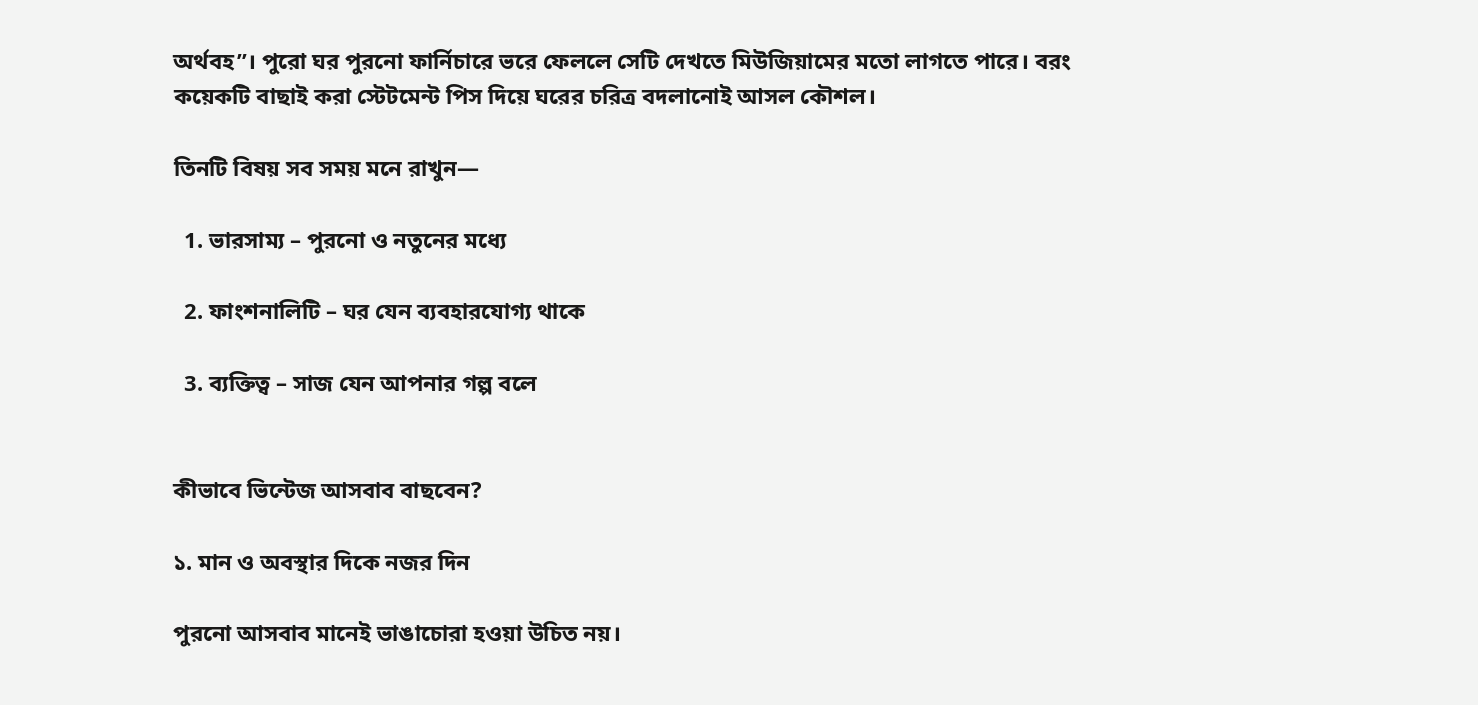অর্থবহ”। পুরো ঘর পুরনো ফার্নিচারে ভরে ফেললে সেটি দেখতে মিউজিয়ামের মতো লাগতে পারে। বরং কয়েকটি বাছাই করা স্টেটমেন্ট পিস দিয়ে ঘরের চরিত্র বদলানোই আসল কৌশল।

তিনটি বিষয় সব সময় মনে রাখুন—

  1. ভারসাম্য – পুরনো ও নতুনের মধ্যে

  2. ফাংশনালিটি – ঘর যেন ব্যবহারযোগ্য থাকে

  3. ব্যক্তিত্ব – সাজ যেন আপনার গল্প বলে


কীভাবে ভিন্টেজ আসবাব বাছবেন?

১. মান ও অবস্থার দিকে নজর দিন

পুরনো আসবাব মানেই ভাঙাচোরা হওয়া উচিত নয়।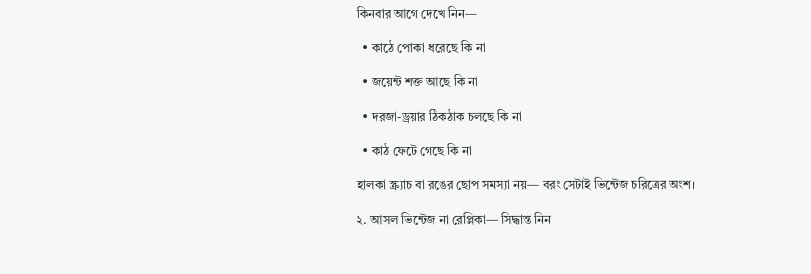কিনবার আগে দেখে নিন—

  • কাঠে পোকা ধরেছে কি না

  • জয়েন্ট শক্ত আছে কি না

  • দরজা-ড্রয়ার ঠিকঠাক চলছে কি না

  • কাঠ ফেটে গেছে কি না

হালকা স্ক্র্যাচ বা রঙের ছোপ সমস্যা নয়— বরং সেটাই ভিন্টেজ চরিত্রের অংশ।

২. আসল ভিন্টেজ না রেপ্লিকা— সিদ্ধান্ত নিন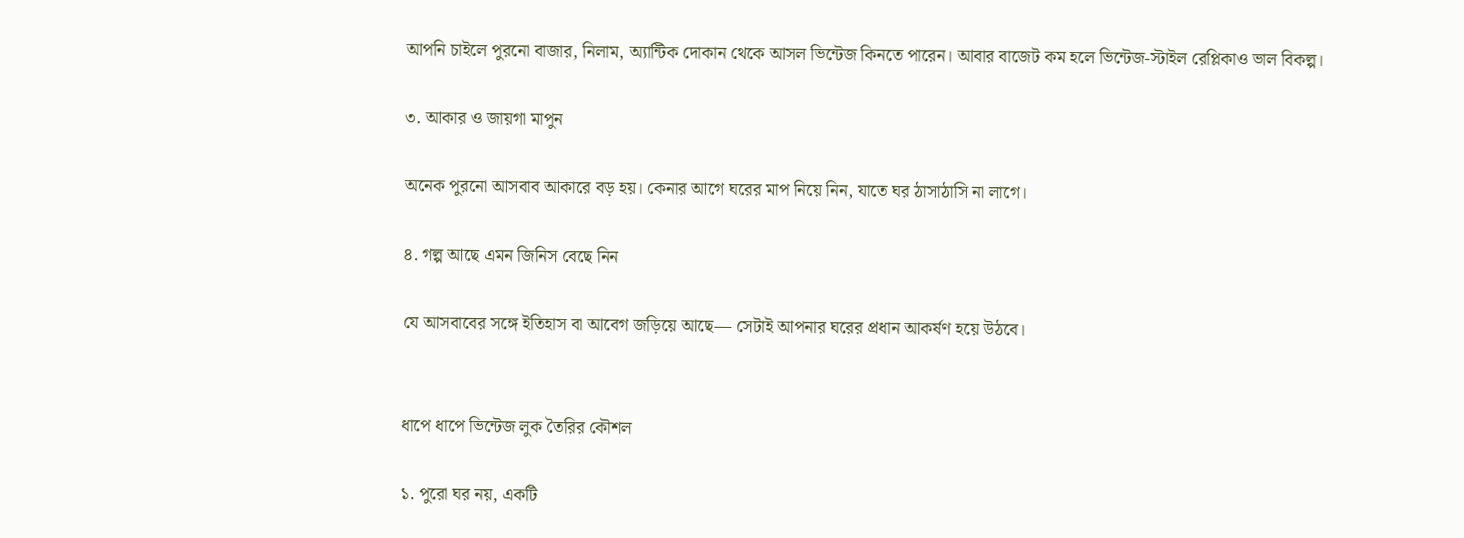আপনি চাইলে পুরনো বাজার, নিলাম, অ্যান্টিক দোকান থেকে আসল ভিন্টেজ কিনতে পারেন। আবার বাজেট কম হলে ভিন্টেজ-স্টাইল রেপ্লিকাও ভাল বিকল্প।

৩. আকার ও জায়গা মাপুন

অনেক পুরনো আসবাব আকারে বড় হয়। কেনার আগে ঘরের মাপ নিয়ে নিন, যাতে ঘর ঠাসাঠাসি না লাগে।

৪. গল্প আছে এমন জিনিস বেছে নিন

যে আসবাবের সঙ্গে ইতিহাস বা আবেগ জড়িয়ে আছে— সেটাই আপনার ঘরের প্রধান আকর্ষণ হয়ে উঠবে।


ধাপে ধাপে ভিন্টেজ লুক তৈরির কৌশল

১. পুরো ঘর নয়, একটি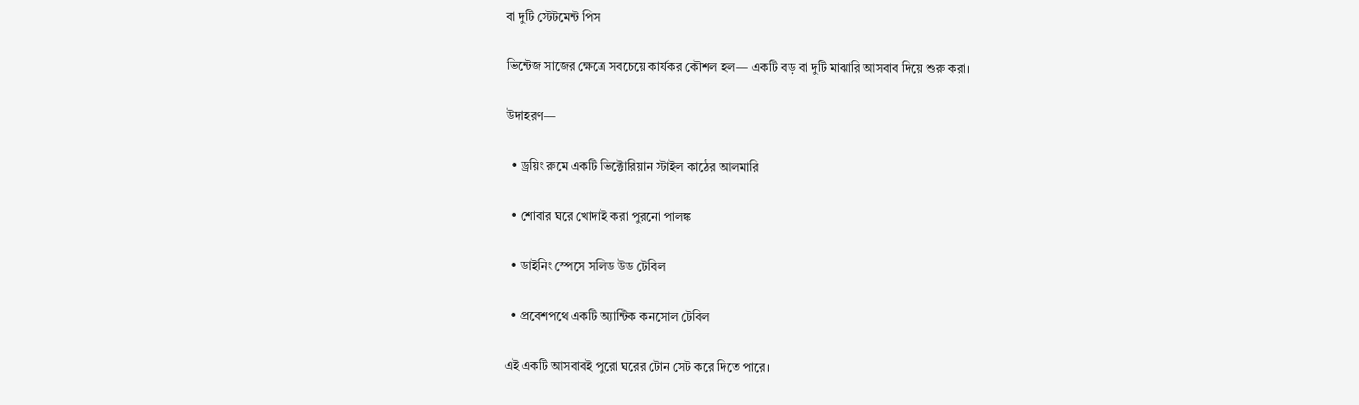বা দুটি স্টেটমেন্ট পিস

ভিন্টেজ সাজের ক্ষেত্রে সবচেয়ে কার্যকর কৌশল হল— একটি বড় বা দুটি মাঝারি আসবাব দিয়ে শুরু করা।

উদাহরণ—

  • ড্রয়িং রুমে একটি ভিক্টোরিয়ান স্টাইল কাঠের আলমারি

  • শোবার ঘরে খোদাই করা পুরনো পালঙ্ক

  • ডাইনিং স্পেসে সলিড উড টেবিল

  • প্রবেশপথে একটি অ্যান্টিক কনসোল টেবিল

এই একটি আসবাবই পুরো ঘরের টোন সেট করে দিতে পারে।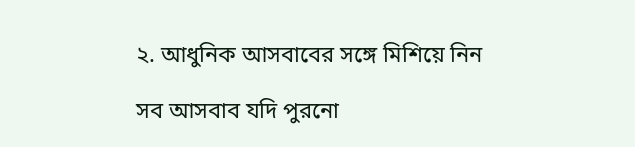২. আধুনিক আসবাবের সঙ্গে মিশিয়ে নিন

সব আসবাব যদি পুরনো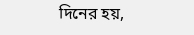দিনের হয়,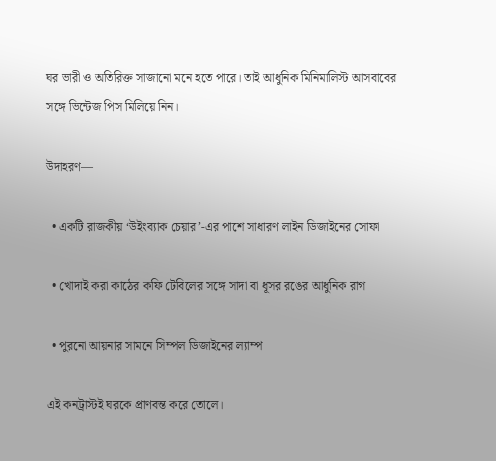ঘর ভারী ও অতিরিক্ত সাজানো মনে হতে পারে। তাই আধুনিক মিনিমালিস্ট আসবাবের সঙ্গে ভিন্টেজ পিস মিলিয়ে নিন।

উদাহরণ—

  • একটি রাজকীয় ‘উইংব্যাক চেয়ার’-এর পাশে সাধারণ লাইন ডিজাইনের সোফা

  • খোদাই করা কাঠের কফি টেবিলের সঙ্গে সাদা বা ধূসর রঙের আধুনিক রাগ

  • পুরনো আয়নার সামনে সিম্পল ডিজাইনের ল্যাম্প

এই কনট্রাস্টই ঘরকে প্রাণবন্ত করে তোলে।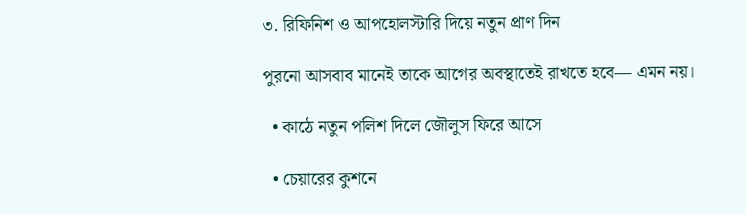৩. রিফিনিশ ও আপহোলস্টারি দিয়ে নতুন প্রাণ দিন

পুরনো আসবাব মানেই তাকে আগের অবস্থাতেই রাখতে হবে— এমন নয়।

  • কাঠে নতুন পলিশ দিলে জৌলুস ফিরে আসে

  • চেয়ারের কুশনে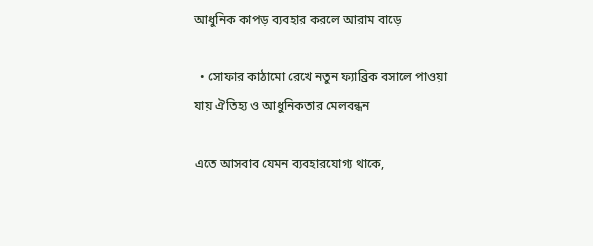আধুনিক কাপড় ব্যবহার করলে আরাম বাড়ে

  • সোফার কাঠামো রেখে নতুন ফ্যাব্রিক বসালে পাওয়া যায় ঐতিহ্য ও আধুনিকতার মেলবন্ধন

এতে আসবাব যেমন ব্যবহারযোগ্য থাকে,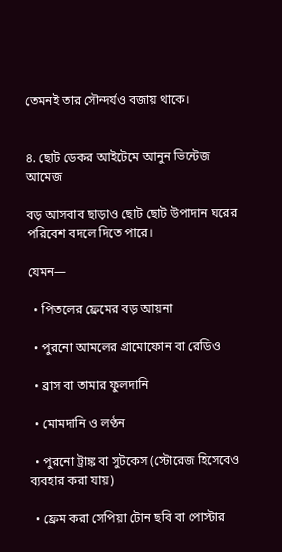তেমনই তার সৌন্দর্যও বজায় থাকে।


৪. ছোট ডেকর আইটেমে আনুন ভিন্টেজ আমেজ

বড় আসবাব ছাড়াও ছোট ছোট উপাদান ঘরের পরিবেশ বদলে দিতে পারে।

যেমন—

  • পিতলের ফ্রেমের বড় আয়না

  • পুরনো আমলের গ্রামোফোন বা রেডিও

  • ব্রাস বা তামার ফুলদানি

  • মোমদানি ও লণ্ঠন

  • পুরনো ট্রাঙ্ক বা সুটকেস (স্টোরেজ হিসেবেও ব্যবহার করা যায়)

  • ফ্রেম করা সেপিয়া টোন ছবি বা পোস্টার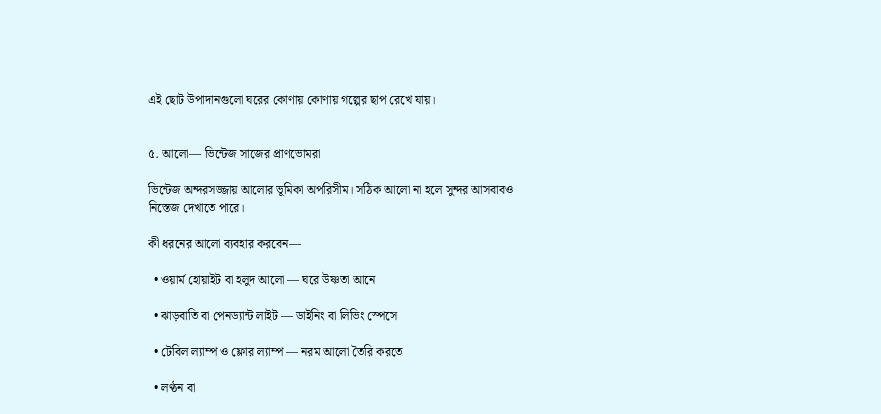এই ছোট উপাদানগুলো ঘরের কোণায় কোণায় গল্পের ছাপ রেখে যায়।


৫. আলো— ভিন্টেজ সাজের প্রাণভোমরা

ভিন্টেজ অন্দরসজ্জায় আলোর ভূমিকা অপরিসীম। সঠিক আলো না হলে সুন্দর আসবাবও নিস্তেজ দেখাতে পারে।

কী ধরনের আলো ব্যবহার করবেন—

  • ওয়ার্ম হোয়াইট বা হলুদ আলো — ঘরে উষ্ণতা আনে

  • ঝাড়বাতি বা পেনড্যান্ট লাইট — ডাইনিং বা লিভিং স্পেসে

  • টেবিল ল্যাম্প ও ফ্লোর ল্যাম্প — নরম আলো তৈরি করতে

  • লণ্ঠন বা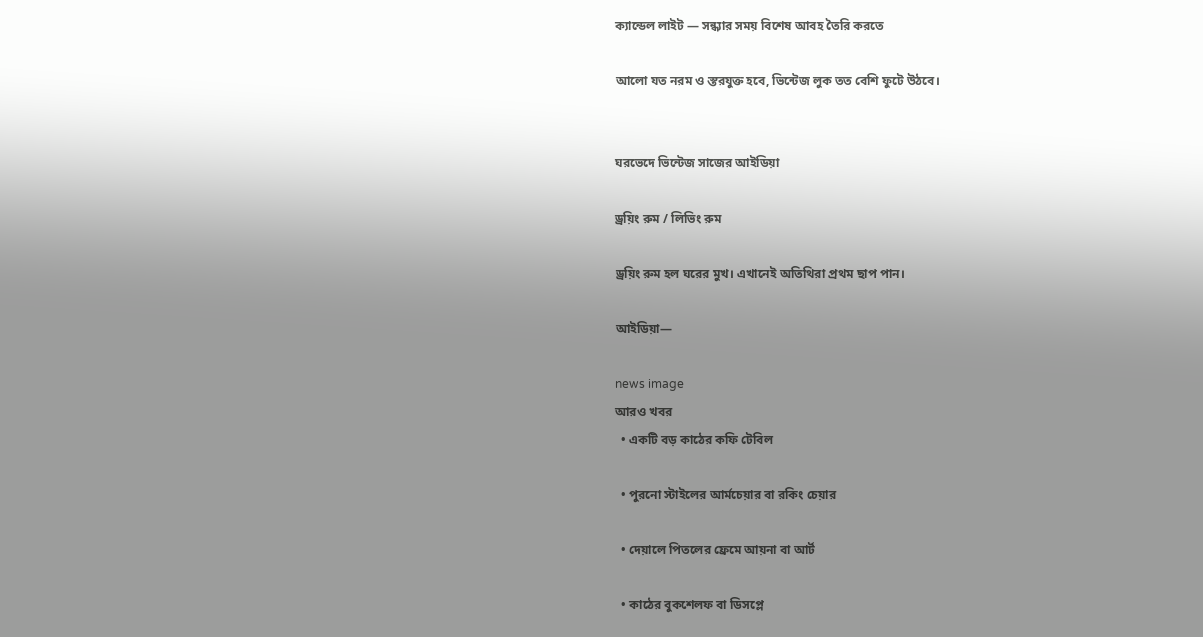ক্যান্ডেল লাইট — সন্ধ্যার সময় বিশেষ আবহ তৈরি করতে

আলো যত নরম ও স্তরযুক্ত হবে, ভিন্টেজ লুক তত বেশি ফুটে উঠবে।


ঘরভেদে ভিন্টেজ সাজের আইডিয়া

ড্রয়িং রুম / লিভিং রুম

ড্রয়িং রুম হল ঘরের মুখ। এখানেই অতিথিরা প্রথম ছাপ পান।

আইডিয়া—

news image
আরও খবর
  • একটি বড় কাঠের কফি টেবিল

  • পুরনো স্টাইলের আর্মচেয়ার বা রকিং চেয়ার

  • দেয়ালে পিতলের ফ্রেমে আয়না বা আর্ট

  • কাঠের বুকশেলফ বা ডিসপ্লে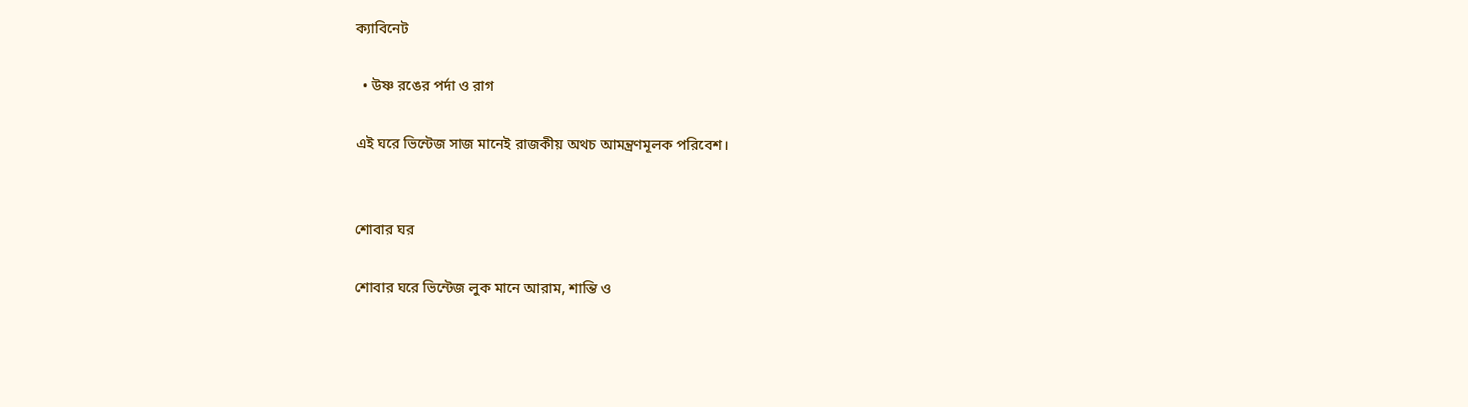ক্যাবিনেট

  • উষ্ণ রঙের পর্দা ও রাগ

এই ঘরে ভিন্টেজ সাজ মানেই রাজকীয় অথচ আমন্ত্রণমূলক পরিবেশ।


শোবার ঘর

শোবার ঘরে ভিন্টেজ লুক মানে আরাম, শান্তি ও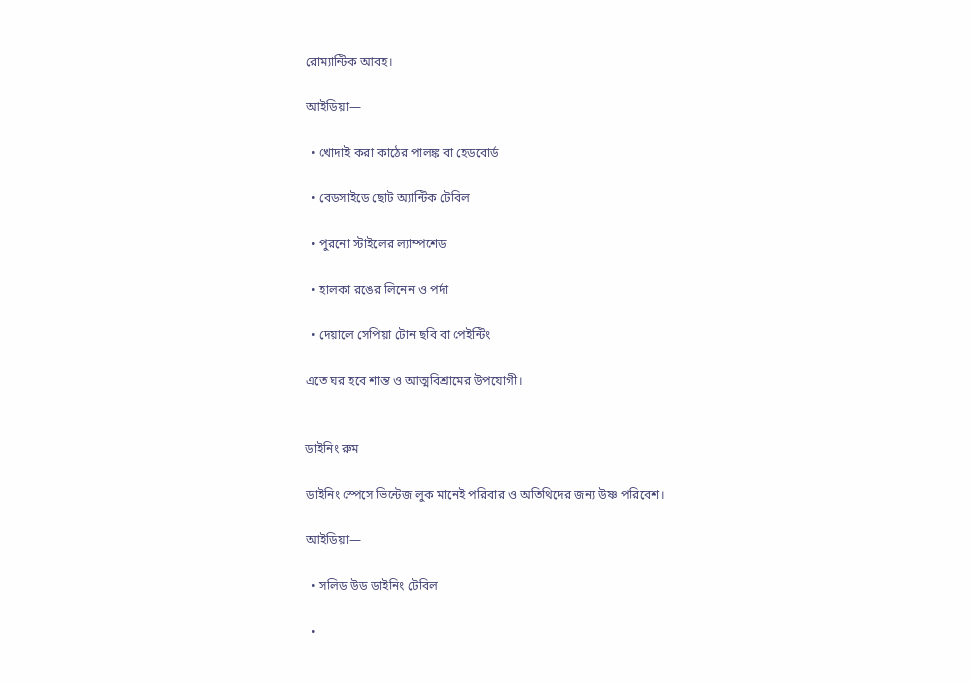রোম্যান্টিক আবহ।

আইডিয়া—

  • খোদাই করা কাঠের পালঙ্ক বা হেডবোর্ড

  • বেডসাইডে ছোট অ্যান্টিক টেবিল

  • পুরনো স্টাইলের ল্যাম্পশেড

  • হালকা রঙের লিনেন ও পর্দা

  • দেয়ালে সেপিয়া টোন ছবি বা পেইন্টিং

এতে ঘর হবে শান্ত ও আত্মবিশ্রামের উপযোগী।


ডাইনিং রুম

ডাইনিং স্পেসে ভিন্টেজ লুক মানেই পরিবার ও অতিথিদের জন্য উষ্ণ পরিবেশ।

আইডিয়া—

  • সলিড উড ডাইনিং টেবিল

  •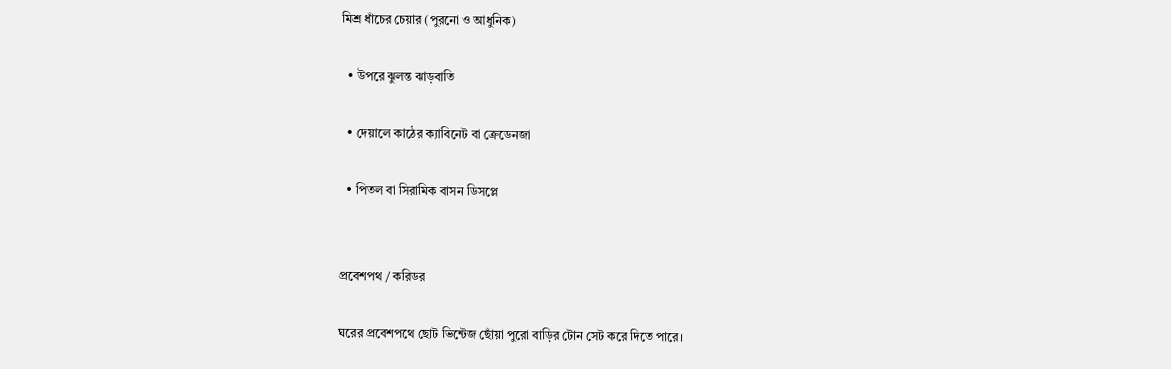মিশ্র ধাঁচের চেয়ার (পুরনো ও আধুনিক)

  • উপরে ঝুলন্ত ঝাড়বাতি

  • দেয়ালে কাঠের ক্যাবিনেট বা ক্রেডেনজা

  • পিতল বা সিরামিক বাসন ডিসপ্লে


প্রবেশপথ / করিডর

ঘরের প্রবেশপথে ছোট ভিন্টেজ ছোঁয়া পুরো বাড়ির টোন সেট করে দিতে পারে।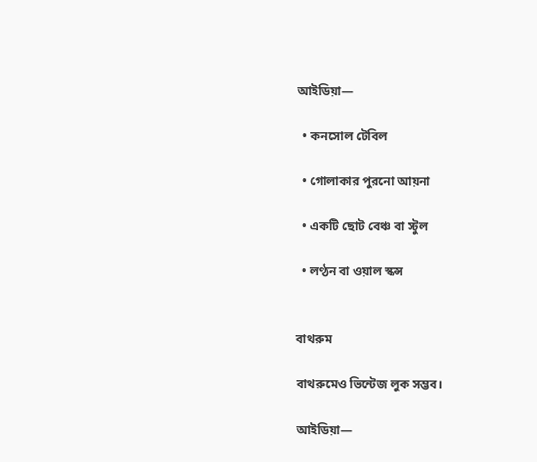আইডিয়া—

  • কনসোল টেবিল

  • গোলাকার পুরনো আয়না

  • একটি ছোট বেঞ্চ বা স্টুল

  • লণ্ঠন বা ওয়াল স্কন্স


বাথরুম

বাথরুমেও ভিন্টেজ লুক সম্ভব।

আইডিয়া—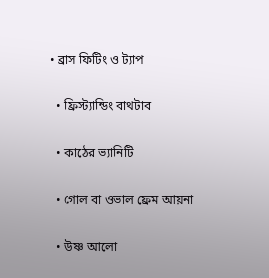• ব্রাস ফিটিং ও ট্যাপ

  • ফ্রিস্ট্যান্ডিং বাথটাব

  • কাঠের ভ্যানিটি

  • গোল বা ওভাল ফ্রেম আয়না

  • উষ্ণ আলো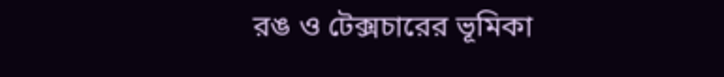রঙ ও টেক্সচারের ভূমিকা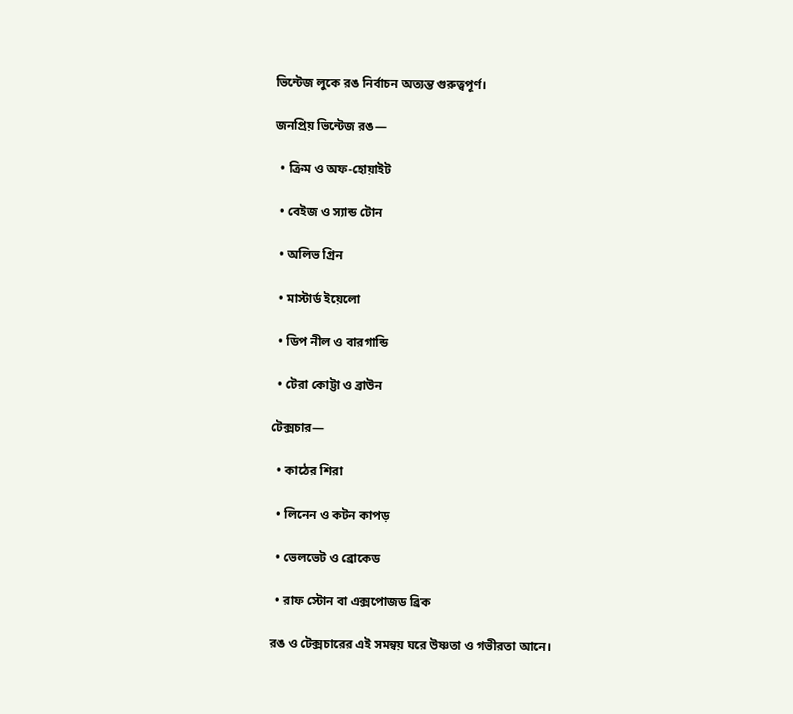ভিন্টেজ লুকে রঙ নির্বাচন অত্যন্ত গুরুত্বপূর্ণ।

জনপ্রিয় ভিন্টেজ রঙ—

  • ক্রিম ও অফ-হোয়াইট

  • বেইজ ও স্যান্ড টোন

  • অলিভ গ্রিন

  • মাস্টার্ড ইয়েলো

  • ডিপ নীল ও বারগান্ডি

  • টেরা কোট্টা ও ব্রাউন

টেক্সচার—

  • কাঠের শিরা

  • লিনেন ও কটন কাপড়

  • ভেলভেট ও ব্রোকেড

  • রাফ স্টোন বা এক্সপোজড ব্রিক

রঙ ও টেক্সচারের এই সমন্বয় ঘরে উষ্ণতা ও গভীরতা আনে।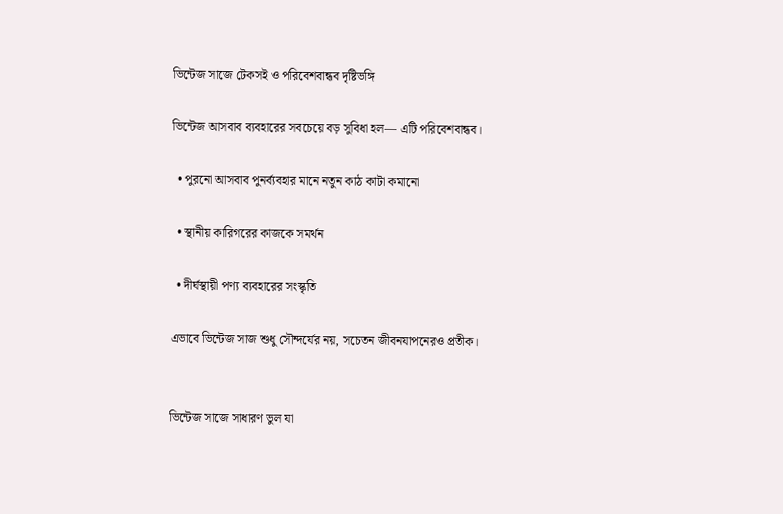ভিন্টেজ সাজে টেকসই ও পরিবেশবান্ধব দৃষ্টিভঙ্গি

ভিন্টেজ আসবাব ব্যবহারের সবচেয়ে বড় সুবিধা হল— এটি পরিবেশবান্ধব।

  • পুরনো আসবাব পুনর্ব্যবহার মানে নতুন কাঠ কাটা কমানো

  • স্থানীয় কারিগরের কাজকে সমর্থন

  • দীর্ঘস্থায়ী পণ্য ব্যবহারের সংস্কৃতি

এভাবে ভিন্টেজ সাজ শুধু সৌন্দর্যের নয়, সচেতন জীবনযাপনেরও প্রতীক।


ভিন্টেজ সাজে সাধারণ ভুল যা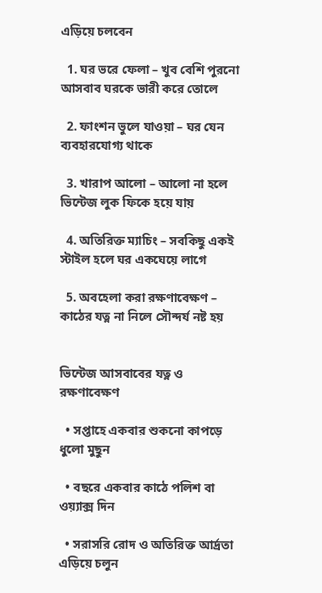এড়িয়ে চলবেন

  1. ঘর ভরে ফেলা – খুব বেশি পুরনো আসবাব ঘরকে ভারী করে তোলে

  2. ফাংশন ভুলে যাওয়া – ঘর যেন ব্যবহারযোগ্য থাকে

  3. খারাপ আলো – আলো না হলে ভিন্টেজ লুক ফিকে হয়ে যায়

  4. অতিরিক্ত ম্যাচিং – সবকিছু একই স্টাইল হলে ঘর একঘেয়ে লাগে

  5. অবহেলা করা রক্ষণাবেক্ষণ – কাঠের যত্ন না নিলে সৌন্দর্য নষ্ট হয়


ভিন্টেজ আসবাবের যত্ন ও রক্ষণাবেক্ষণ

  • সপ্তাহে একবার শুকনো কাপড়ে ধুলো মুছুন

  • বছরে একবার কাঠে পলিশ বা ওয়্যাক্স দিন

  • সরাসরি রোদ ও অতিরিক্ত আর্দ্রতা এড়িয়ে চলুন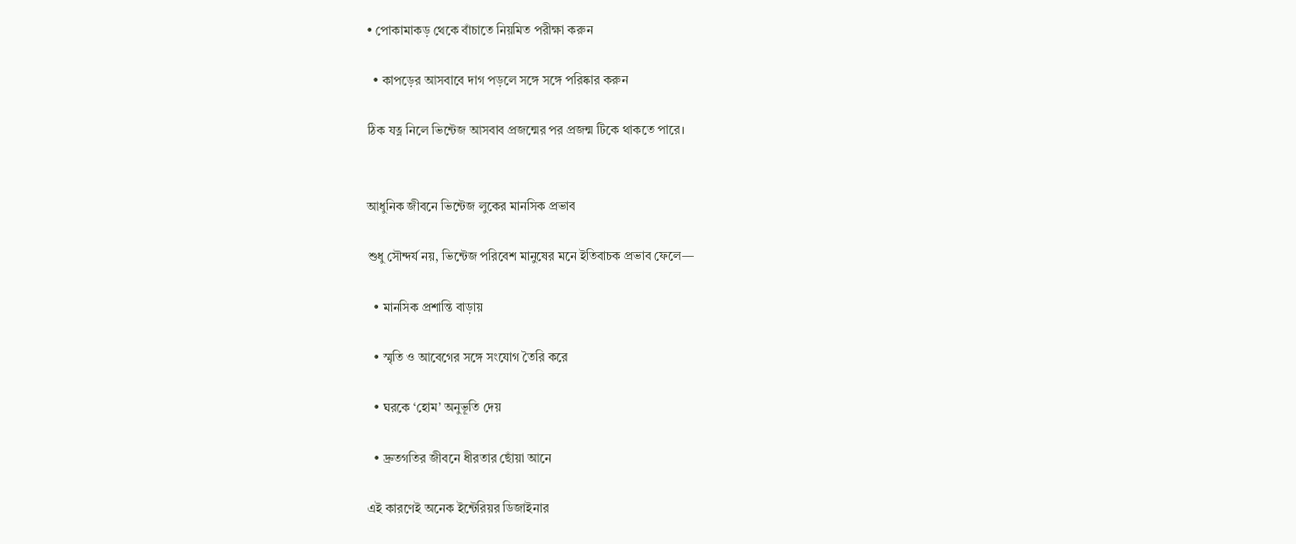• পোকামাকড় থেকে বাঁচাতে নিয়মিত পরীক্ষা করুন

  • কাপড়ের আসবাবে দাগ পড়লে সঙ্গে সঙ্গে পরিষ্কার করুন

ঠিক যত্ন নিলে ভিন্টেজ আসবাব প্রজন্মের পর প্রজন্ম টিকে থাকতে পারে।


আধুনিক জীবনে ভিন্টেজ লুকের মানসিক প্রভাব

শুধু সৌন্দর্য নয়, ভিন্টেজ পরিবেশ মানুষের মনে ইতিবাচক প্রভাব ফেলে—

  • মানসিক প্রশান্তি বাড়ায়

  • স্মৃতি ও আবেগের সঙ্গে সংযোগ তৈরি করে

  • ঘরকে ‘হোম’ অনুভূতি দেয়

  • দ্রুতগতির জীবনে ধীরতার ছোঁয়া আনে

এই কারণেই অনেক ইন্টেরিয়র ডিজাইনার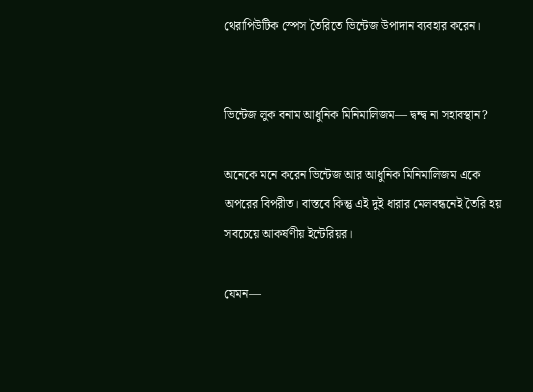থেরাপিউটিক স্পেস তৈরিতে ভিন্টেজ উপাদান ব্যবহার করেন।


ভিন্টেজ লুক বনাম আধুনিক মিনিমালিজম— দ্বন্দ্ব না সহাবস্থান?

অনেকে মনে করেন ভিন্টেজ আর আধুনিক মিনিমালিজম একে অপরের বিপরীত। বাস্তবে কিন্তু এই দুই ধারার মেলবন্ধনেই তৈরি হয় সবচেয়ে আকর্ষণীয় ইন্টেরিয়র।

যেমন—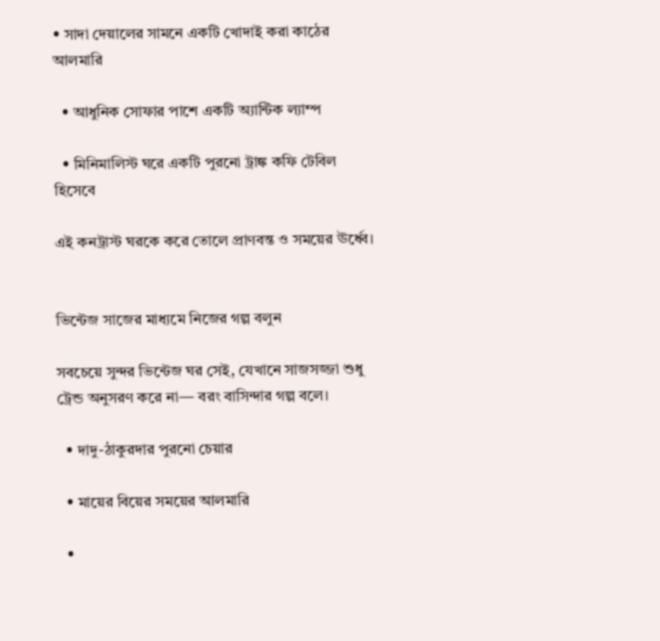• সাদা দেয়ালের সামনে একটি খোদাই করা কাঠের আলমারি

  • আধুনিক সোফার পাশে একটি অ্যান্টিক ল্যাম্প

  • মিনিমালিস্ট ঘরে একটি পুরনো ট্রাঙ্ক কফি টেবিল হিসেবে

এই কনট্রাস্ট ঘরকে করে তোলে প্রাণবন্ত ও সময়ের ঊর্ধ্বে।


ভিন্টেজ সাজের মাধ্যমে নিজের গল্প বলুন

সবচেয়ে সুন্দর ভিন্টেজ ঘর সেই, যেখানে সাজসজ্জা শুধু ট্রেন্ড অনুসরণ করে না— বরং বাসিন্দার গল্প বলে।

  • দাদু-ঠাকুরদার পুরনো চেয়ার

  • মায়ের বিয়ের সময়ের আলমারি

  •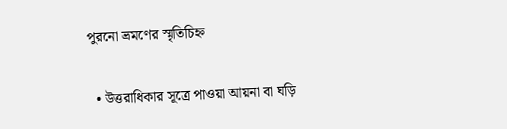পুরনো ভ্রমণের স্মৃতিচিহ্ন

  • উত্তরাধিকার সূত্রে পাওয়া আয়না বা ঘড়ি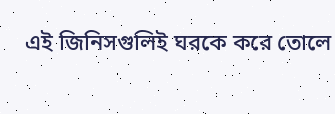এই জিনিসগুলিই ঘরকে করে তোলে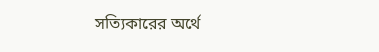সত্যিকারের অর্থে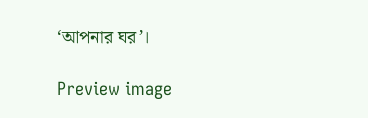‘আপনার ঘর’।

Preview image